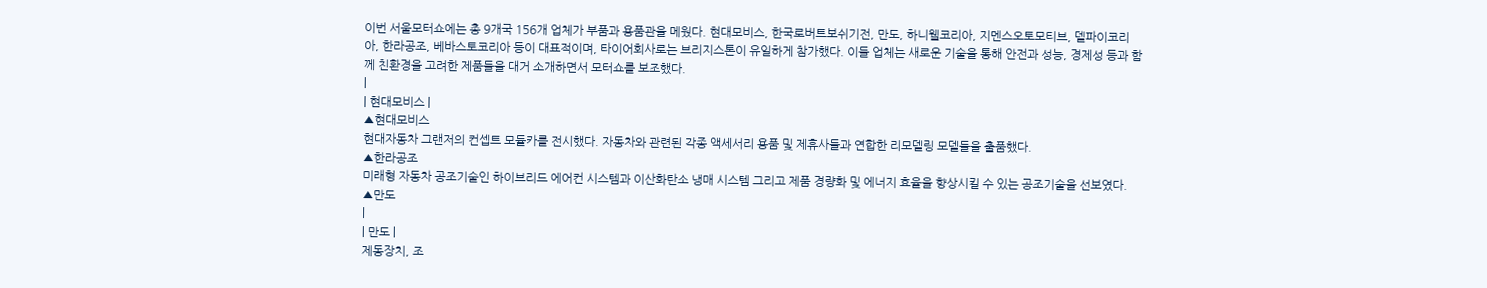이번 서울모터쇼에는 총 9개국 156개 업체가 부품과 용품관을 메웠다. 현대모비스, 한국로버트보쉬기전, 만도, 하니웰코리아, 지멘스오토모티브, 델파이코리아, 한라공조, 베바스토코리아 등이 대표적이며, 타이어회사로는 브리지스톤이 유일하게 참가했다. 이들 업체는 새로운 기술을 통해 안전과 성능, 경제성 등과 함께 친환경을 고려한 제품들을 대거 소개하면서 모터쇼를 보조했다.
|
| 현대모비스 |
▲현대모비스
현대자동차 그랜저의 컨셉트 모듈카를 전시했다. 자동차와 관련된 각종 액세서리 용품 및 제휴사들과 연합한 리모델링 모델들을 출품했다.
▲한라공조
미래형 자동차 공조기술인 하이브리드 에어컨 시스템과 이산화탄소 냉매 시스템 그리고 제품 경량화 및 에너지 효율을 향상시킬 수 있는 공조기술을 선보였다.
▲만도
|
| 만도 |
제동장치, 조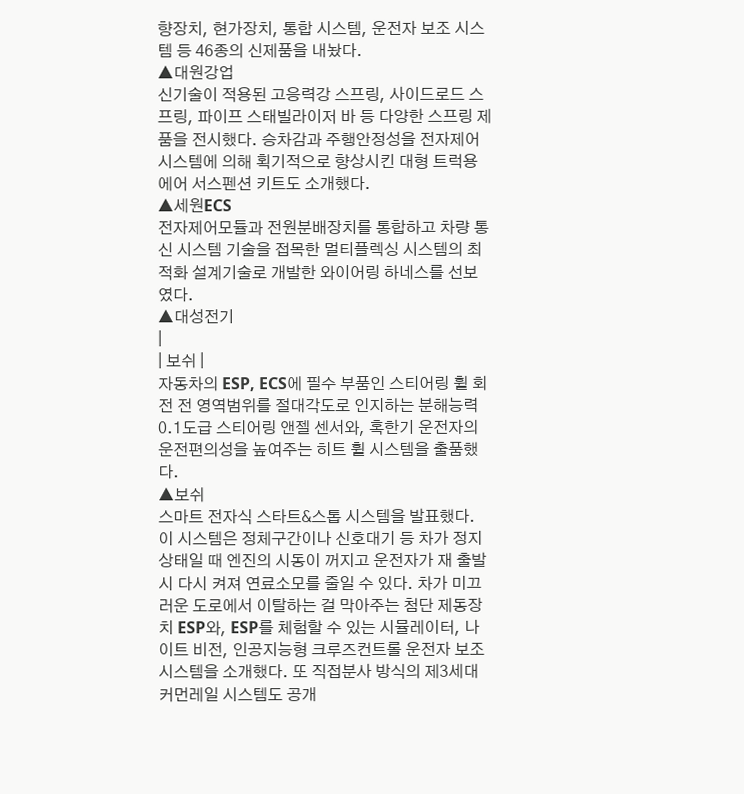향장치, 현가장치, 통합 시스템, 운전자 보조 시스템 등 46종의 신제품을 내놨다.
▲대원강업
신기술이 적용된 고응력강 스프링, 사이드로드 스프링, 파이프 스태빌라이저 바 등 다양한 스프링 제품을 전시했다. 승차감과 주행안정성을 전자제어 시스템에 의해 획기적으로 향상시킨 대형 트럭용 에어 서스펜션 키트도 소개했다.
▲세원ECS
전자제어모듈과 전원분배장치를 통합하고 차량 통신 시스템 기술을 접목한 멀티플렉싱 시스템의 최적화 설계기술로 개발한 와이어링 하네스를 선보였다.
▲대성전기
|
| 보쉬 |
자동차의 ESP, ECS에 필수 부품인 스티어링 휠 회전 전 영역범위를 절대각도로 인지하는 분해능력 0.1도급 스티어링 앤젤 센서와, 혹한기 운전자의 운전편의성을 높여주는 히트 휠 시스템을 출품했다.
▲보쉬
스마트 전자식 스타트&스톱 시스템을 발표했다. 이 시스템은 정체구간이나 신호대기 등 차가 정지 상태일 때 엔진의 시동이 꺼지고 운전자가 재 출발 시 다시 켜져 연료소모를 줄일 수 있다. 차가 미끄러운 도로에서 이탈하는 걸 막아주는 첨단 제동장치 ESP와, ESP를 체험할 수 있는 시뮬레이터, 나이트 비전, 인공지능형 크루즈컨트롤 운전자 보조 시스템을 소개했다. 또 직접분사 방식의 제3세대 커먼레일 시스템도 공개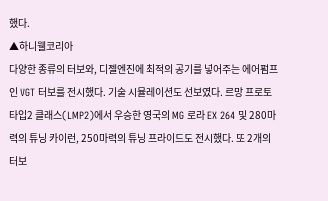했다.
▲하니웰코리아
다양한 종류의 터보와, 디젤엔진에 최적의 공기를 넣어주는 에어펌프인 VGT 터보를 전시했다. 기술 시뮬레이션도 선보였다. 르망 프로토타입2 클래스(LMP2)에서 우승한 영국의 MG 로라 EX 264 및 280마력의 튜닝 카이런, 250마력의 튜닝 프라이드도 전시했다. 또 2개의 터보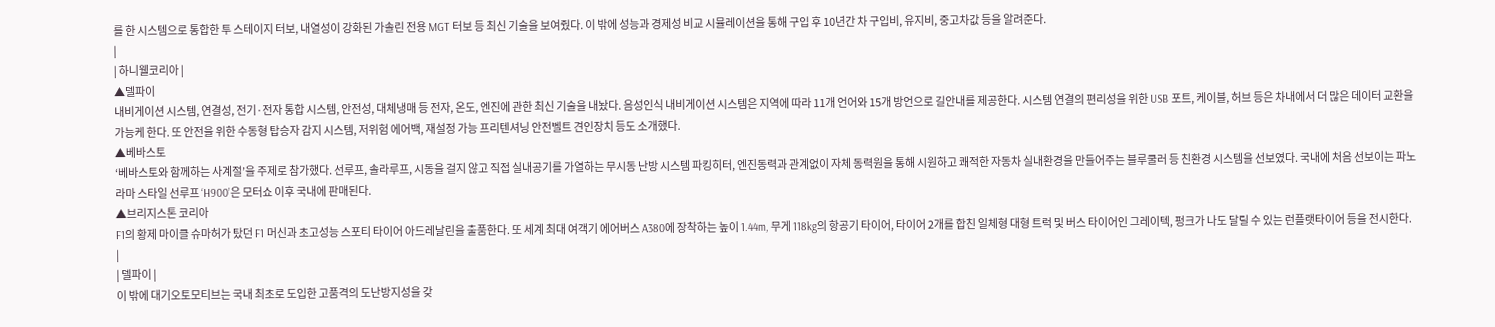를 한 시스템으로 통합한 투 스테이지 터보, 내열성이 강화된 가솔린 전용 MGT 터보 등 최신 기술을 보여줬다. 이 밖에 성능과 경제성 비교 시뮬레이션을 통해 구입 후 10년간 차 구입비, 유지비, 중고차값 등을 알려준다.
|
| 하니웰코리아 |
▲델파이
내비게이션 시스템, 연결성, 전기·전자 통합 시스템, 안전성, 대체냉매 등 전자, 온도, 엔진에 관한 최신 기술을 내놨다. 음성인식 내비게이션 시스템은 지역에 따라 11개 언어와 15개 방언으로 길안내를 제공한다. 시스템 연결의 편리성을 위한 USB 포트, 케이블, 허브 등은 차내에서 더 많은 데이터 교환을 가능케 한다. 또 안전을 위한 수동형 탑승자 감지 시스템, 저위험 에어백, 재설정 가능 프리텐셔닝 안전벨트 견인장치 등도 소개했다.
▲베바스토
‘베바스토와 함께하는 사계절’을 주제로 참가했다. 선루프, 솔라루프, 시동을 걸지 않고 직접 실내공기를 가열하는 무시동 난방 시스템 파킹히터, 엔진동력과 관계없이 자체 동력원을 통해 시원하고 쾌적한 자동차 실내환경을 만들어주는 블루쿨러 등 친환경 시스템을 선보였다. 국내에 처음 선보이는 파노라마 스타일 선루프 ‘H900’은 모터쇼 이후 국내에 판매된다.
▲브리지스톤 코리아
F1의 황제 마이클 슈마허가 탔던 F1 머신과 초고성능 스포티 타이어 아드레날린을 출품한다. 또 세계 최대 여객기 에어버스 A380에 장착하는 높이 1.44m, 무게 118kg의 항공기 타이어, 타이어 2개를 합친 일체형 대형 트럭 및 버스 타이어인 그레이텍, 펑크가 나도 달릴 수 있는 런플랫타이어 등을 전시한다.
|
| 델파이 |
이 밖에 대기오토모티브는 국내 최초로 도입한 고품격의 도난방지성을 갖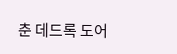춘 데드록 도어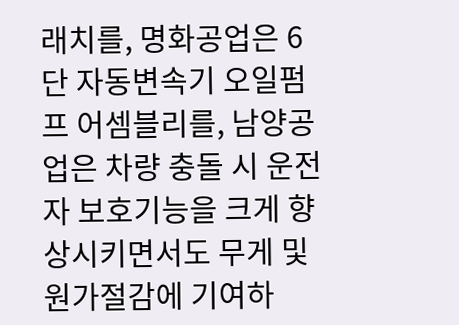래치를, 명화공업은 6단 자동변속기 오일펌프 어셈블리를, 남양공업은 차량 충돌 시 운전자 보호기능을 크게 향상시키면서도 무게 및 원가절감에 기여하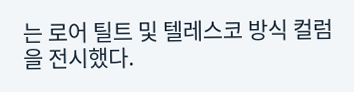는 로어 틸트 및 텔레스코 방식 컬럼을 전시했다.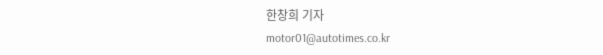한창희 기자
motor01@autotimes.co.kr